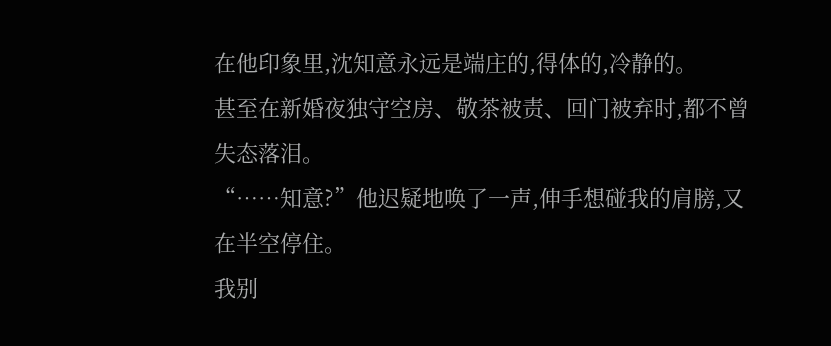在他印象里,沈知意永远是端庄的,得体的,冷静的。
甚至在新婚夜独守空房、敬茶被责、回门被弃时,都不曾失态落泪。
“……知意?”他迟疑地唤了一声,伸手想碰我的肩膀,又在半空停住。
我别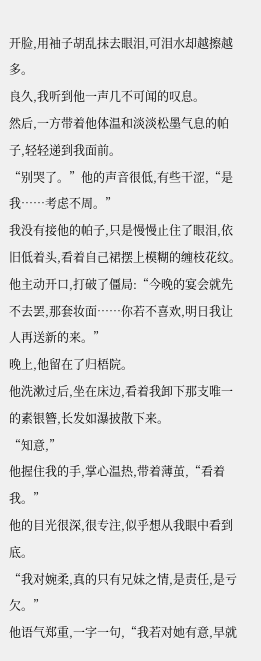开脸,用袖子胡乱抹去眼泪,可泪水却越擦越多。
良久,我听到他一声几不可闻的叹息。
然后,一方带着他体温和淡淡松墨气息的帕子,轻轻递到我面前。
“别哭了。”他的声音很低,有些干涩,“是我……考虑不周。”
我没有接他的帕子,只是慢慢止住了眼泪,依旧低着头,看着自己裙摆上模糊的缠枝花纹。
他主动开口,打破了僵局:“今晚的宴会就先不去罢,那套妆面……你若不喜欢,明日我让人再送新的来。”
晚上,他留在了归梧院。
他洗漱过后,坐在床边,看着我卸下那支唯一的素银簪,长发如瀑披散下来。
“知意,”
他握住我的手,掌心温热,带着薄茧,“看着我。”
他的目光很深,很专注,似乎想从我眼中看到底。
“我对婉柔,真的只有兄妹之情,是责任,是亏欠。”
他语气郑重,一字一句,“我若对她有意,早就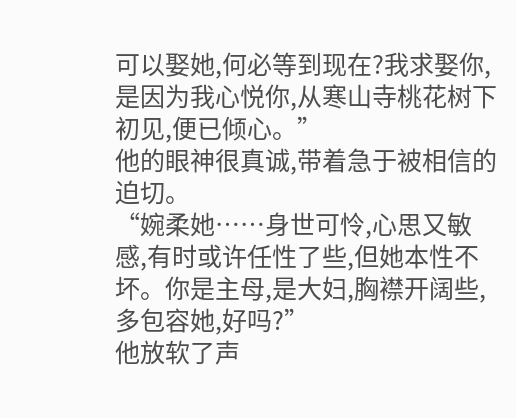可以娶她,何必等到现在?我求娶你,是因为我心悦你,从寒山寺桃花树下初见,便已倾心。”
他的眼神很真诚,带着急于被相信的迫切。
“婉柔她……身世可怜,心思又敏感,有时或许任性了些,但她本性不坏。你是主母,是大妇,胸襟开阔些,多包容她,好吗?”
他放软了声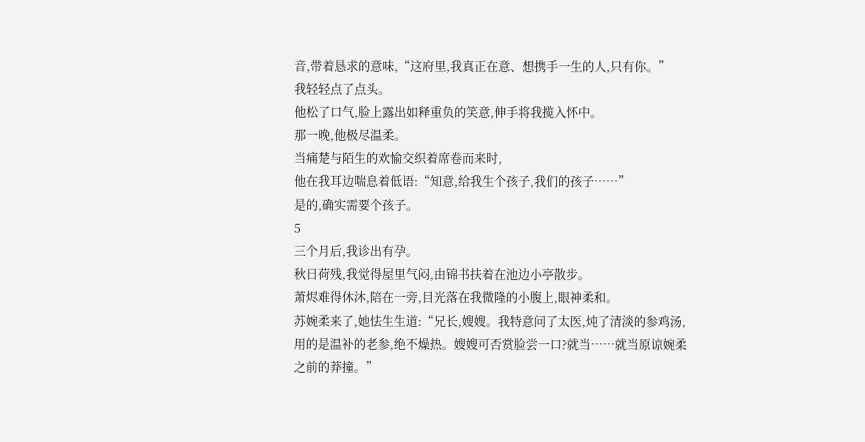音,带着恳求的意味,“这府里,我真正在意、想携手一生的人,只有你。”
我轻轻点了点头。
他松了口气,脸上露出如释重负的笑意,伸手将我揽入怀中。
那一晚,他极尽温柔。
当痛楚与陌生的欢愉交织着席卷而来时,
他在我耳边喘息着低语:“知意,给我生个孩子,我们的孩子……”
是的,确实需要个孩子。
5
三个月后,我诊出有孕。
秋日荷残,我觉得屋里气闷,由锦书扶着在池边小亭散步。
萧烬难得休沐,陪在一旁,目光落在我微隆的小腹上,眼神柔和。
苏婉柔来了,她怯生生道:“兄长,嫂嫂。我特意问了太医,炖了清淡的参鸡汤,用的是温补的老参,绝不燥热。嫂嫂可否赏脸尝一口?就当……就当原谅婉柔之前的莽撞。”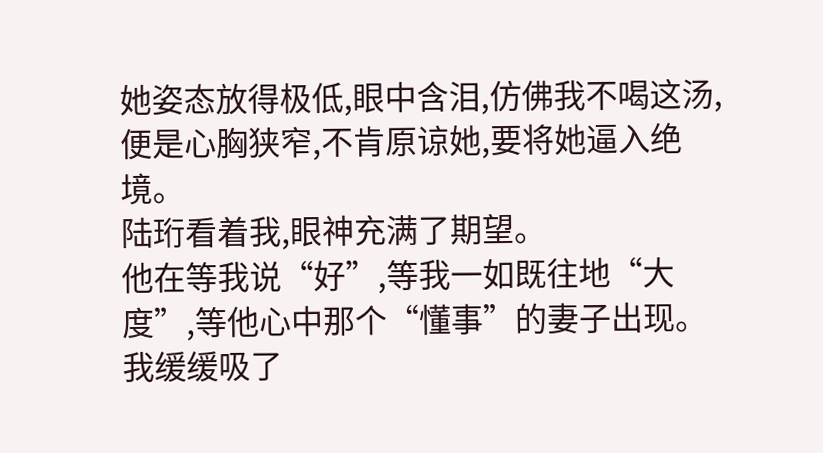她姿态放得极低,眼中含泪,仿佛我不喝这汤,便是心胸狭窄,不肯原谅她,要将她逼入绝境。
陆珩看着我,眼神充满了期望。
他在等我说“好”,等我一如既往地“大度”,等他心中那个“懂事”的妻子出现。
我缓缓吸了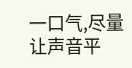一口气,尽量让声音平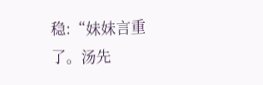稳:“妹妹言重了。汤先